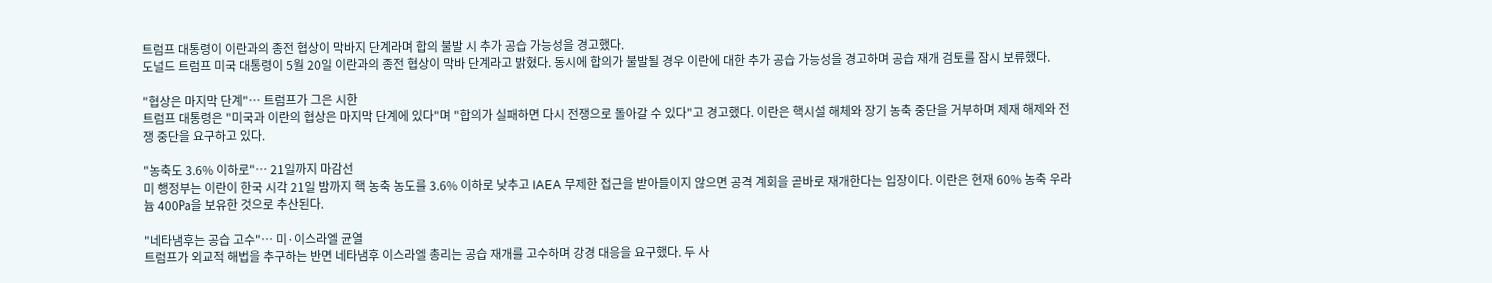트럼프 대통령이 이란과의 종전 협상이 막바지 단계라며 합의 불발 시 추가 공습 가능성을 경고했다.
도널드 트럼프 미국 대통령이 5월 20일 이란과의 종전 협상이 막바 단계라고 밝혔다. 동시에 합의가 불발될 경우 이란에 대한 추가 공습 가능성을 경고하며 공습 재개 검토를 잠시 보류했다.

"협상은 마지막 단계"… 트럼프가 그은 시한
트럼프 대통령은 "미국과 이란의 협상은 마지막 단계에 있다"며 "합의가 실패하면 다시 전쟁으로 돌아갈 수 있다"고 경고했다. 이란은 핵시설 해체와 장기 농축 중단을 거부하며 제재 해제와 전쟁 중단을 요구하고 있다.

"농축도 3.6% 이하로"… 21일까지 마감선
미 행정부는 이란이 한국 시각 21일 밤까지 핵 농축 농도를 3.6% 이하로 낮추고 IAEA 무제한 접근을 받아들이지 않으면 공격 계회을 곧바로 재개한다는 입장이다. 이란은 현재 60% 농축 우라늄 400㎩을 보유한 것으로 추산된다.

"네타냄후는 공습 고수"… 미·이스라엘 균열
트럼프가 외교적 해법을 추구하는 반면 네타냄후 이스라엘 총리는 공습 재개를 고수하며 강경 대응을 요구했다. 두 사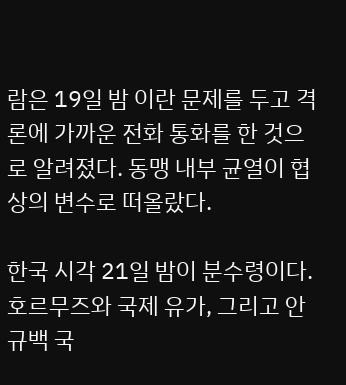람은 19일 밤 이란 문제를 두고 격론에 가까운 전화 통화를 한 것으로 알려졌다. 동맹 내부 균열이 협상의 변수로 떠올랐다.

한국 시각 21일 밤이 분수령이다. 호르무즈와 국제 유가, 그리고 안규백 국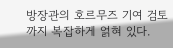방장관의 호르무즈 기여 검토까지 복잡하게 얽혀 있다.